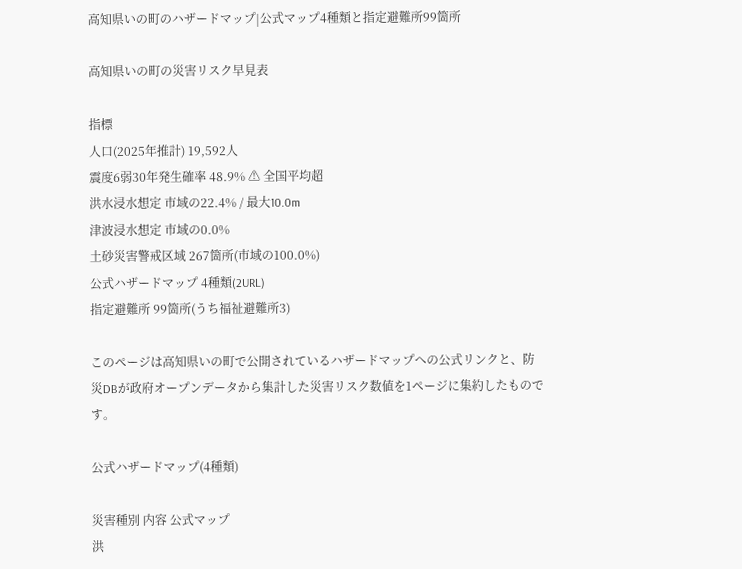高知県いの町のハザードマップ|公式マップ4種類と指定避難所99箇所

高知県いの町の災害リスク早見表

指標
人口(2025年推計) 19,592人
震度6弱30年発生確率 48.9% ⚠ 全国平均超
洪水浸水想定 市域の22.4% / 最大10.0m
津波浸水想定 市域の0.0%
土砂災害警戒区域 267箇所(市域の100.0%)
公式ハザードマップ 4種類(2URL)
指定避難所 99箇所(うち福祉避難所3)

このページは高知県いの町で公開されているハザードマップへの公式リンクと、防災DBが政府オープンデータから集計した災害リスク数値を1ページに集約したものです。

公式ハザードマップ(4種類)

災害種別 内容 公式マップ
洪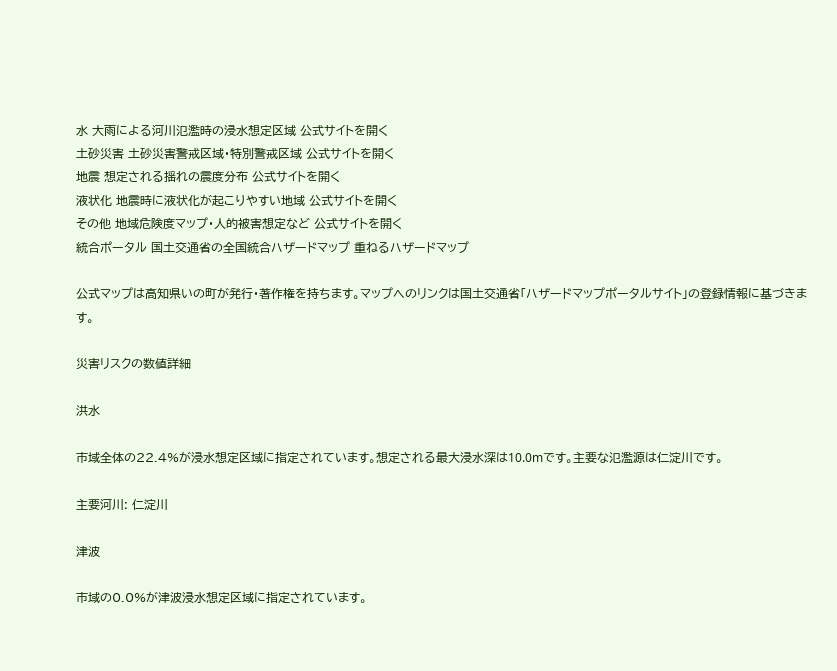水 大雨による河川氾濫時の浸水想定区域 公式サイトを開く
土砂災害 土砂災害警戒区域・特別警戒区域 公式サイトを開く
地震 想定される揺れの震度分布 公式サイトを開く
液状化 地震時に液状化が起こりやすい地域 公式サイトを開く
その他 地域危険度マップ・人的被害想定など 公式サイトを開く
統合ポータル 国土交通省の全国統合ハザードマップ 重ねるハザードマップ

公式マップは高知県いの町が発行・著作権を持ちます。マップへのリンクは国土交通省「ハザードマップポータルサイト」の登録情報に基づきます。

災害リスクの数値詳細

洪水

市域全体の22.4%が浸水想定区域に指定されています。想定される最大浸水深は10.0mです。主要な氾濫源は仁淀川です。

主要河川: 仁淀川

津波

市域の0.0%が津波浸水想定区域に指定されています。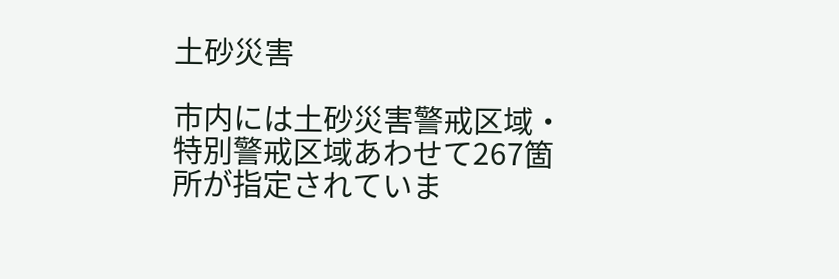土砂災害

市内には土砂災害警戒区域・特別警戒区域あわせて267箇所が指定されていま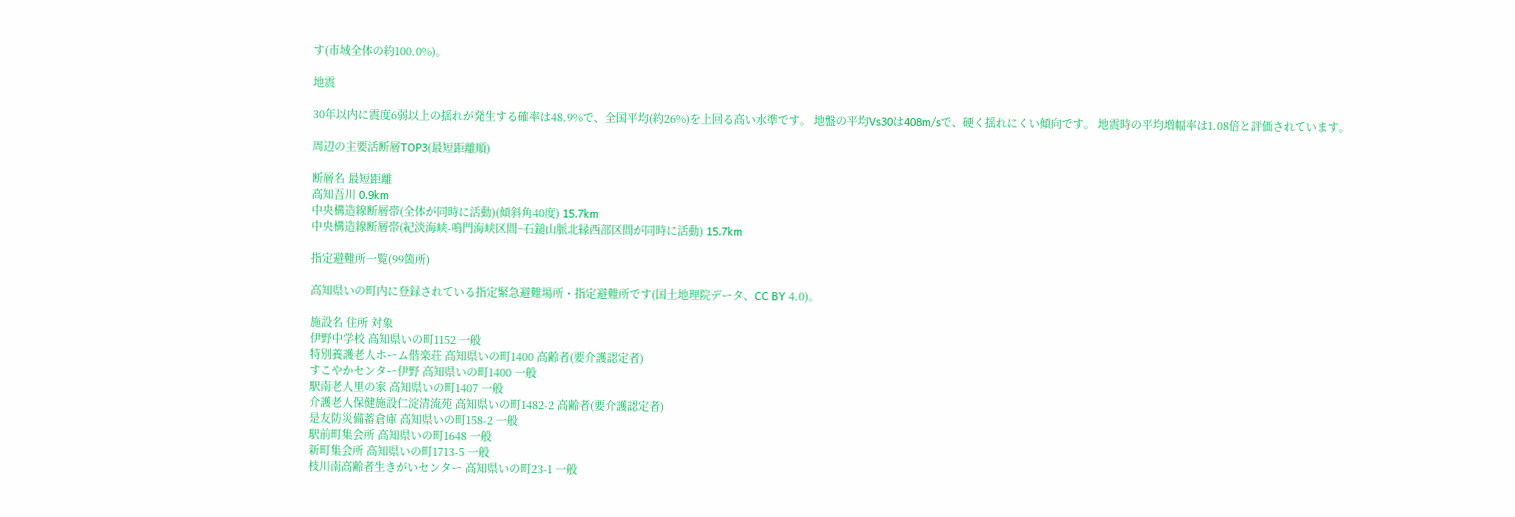す(市域全体の約100.0%)。

地震

30年以内に震度6弱以上の揺れが発生する確率は48.9%で、全国平均(約26%)を上回る高い水準です。 地盤の平均Vs30は408m/sで、硬く揺れにくい傾向です。 地震時の平均増幅率は1.08倍と評価されています。

周辺の主要活断層TOP3(最短距離順)

断層名 最短距離
高知吾川 0.9km
中央構造線断層帯(全体が同時に活動)(傾斜角40度) 15.7km
中央構造線断層帯(紀淡海峡-鳴門海峡区間~石鎚山脈北縁西部区間が同時に活動) 15.7km

指定避難所一覧(99箇所)

高知県いの町内に登録されている指定緊急避難場所・指定避難所です(国土地理院データ、CC BY 4.0)。

施設名 住所 対象
伊野中学校 高知県いの町1152 一般
特別養護老人ホーム偕楽荘 高知県いの町1400 高齢者(要介護認定者)
すこやかセンター伊野 高知県いの町1400 一般
駅南老人里の家 高知県いの町1407 一般
介護老人保健施設仁淀清流苑 高知県いの町1482-2 高齢者(要介護認定者)
是友防災備蓄倉庫 高知県いの町158-2 一般
駅前町集会所 高知県いの町1648 一般
新町集会所 高知県いの町1713-5 一般
枝川南高齢者生きがいセンター 高知県いの町23-1 一般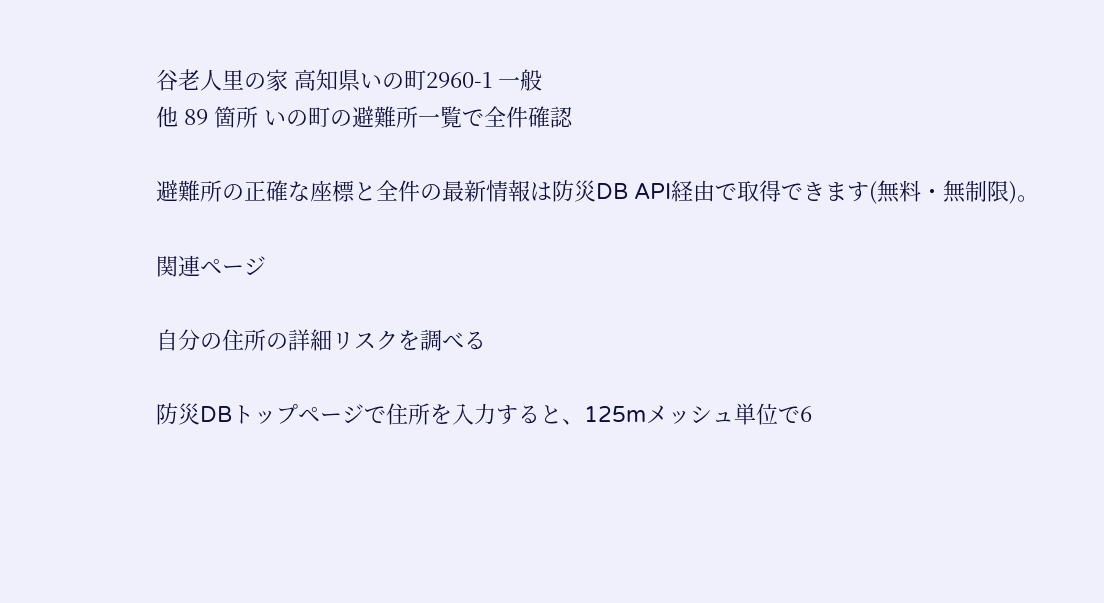谷老人里の家 高知県いの町2960-1 一般
他 89 箇所 いの町の避難所一覧で全件確認

避難所の正確な座標と全件の最新情報は防災DB API経由で取得できます(無料・無制限)。

関連ページ

自分の住所の詳細リスクを調べる

防災DBトップページで住所を入力すると、125mメッシュ単位で6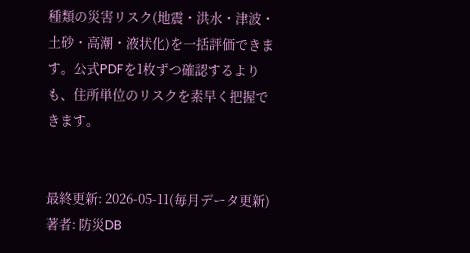種類の災害リスク(地震・洪水・津波・土砂・高潮・液状化)を一括評価できます。公式PDFを1枚ずつ確認するよりも、住所単位のリスクを素早く把握できます。


最終更新: 2026-05-11(毎月データ更新)
著者: 防災DB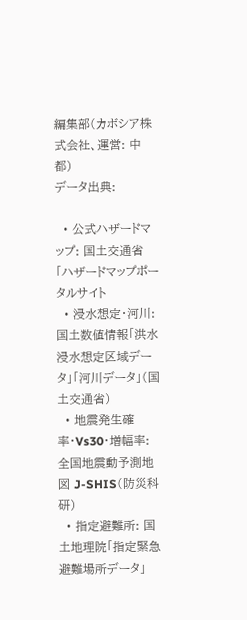編集部(カボシア株式会社、運営: 中都)
データ出典:

  • 公式ハザードマップ: 国土交通省「ハザードマップポータルサイト
  • 浸水想定・河川: 国土数値情報「洪水浸水想定区域データ」「河川データ」(国土交通省)
  • 地震発生確率・Vs30・増幅率: 全国地震動予測地図 J-SHIS(防災科研)
  • 指定避難所: 国土地理院「指定緊急避難場所データ」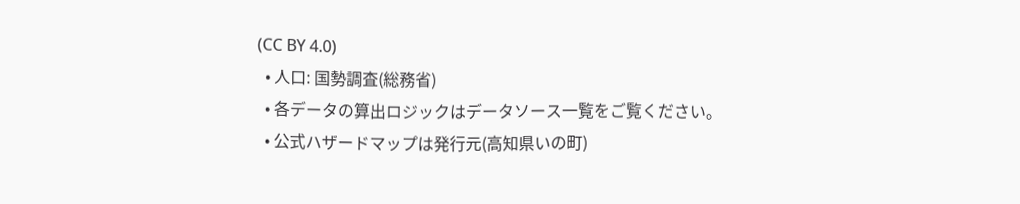(CC BY 4.0)
  • 人口: 国勢調査(総務省)
  • 各データの算出ロジックはデータソース一覧をご覧ください。
  • 公式ハザードマップは発行元(高知県いの町)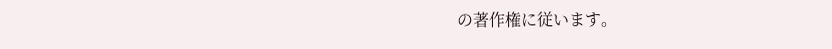の著作権に従います。